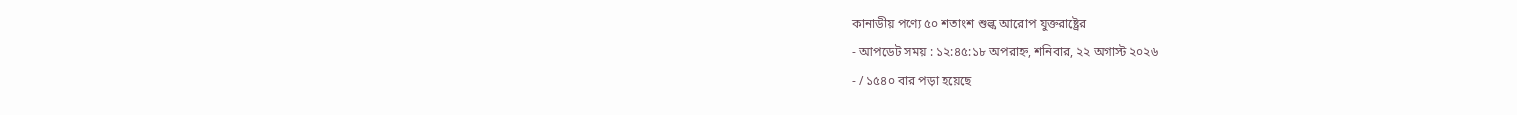কানাডীয় পণ্যে ৫০ শতাংশ শুল্ক আরোপ যুক্তরাষ্ট্রের
- আপডেট সময় : ১২:৪৫:১৮ অপরাহ্ন, শনিবার, ২২ অগাস্ট ২০২৬
- / ১৫৪০ বার পড়া হয়েছে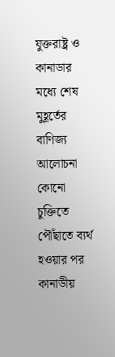যুক্তরাষ্ট্র ও কানাডার মধ্যে শেষ মুহূর্তের বাণিজ্য আলোচনা কোনো চুক্তিতে পৌঁছাতে ব্যর্থ হওয়ার পর কানাডীয়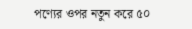পণ্যের ওপর নতুন করে ৫০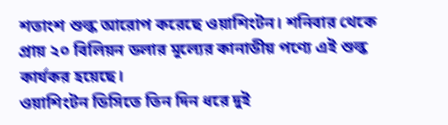শতাংশ শুল্ক আরোপ করেছে ওয়াশিংটন। শনিবার থেকে প্রায় ২০ বিলিয়ন ডলার মূল্যের কানাডীয় পণ্যে এই শুল্ক কার্যকর হয়েছে।
ওয়াশিংটন ডিসিতে তিন দিন ধরে দুই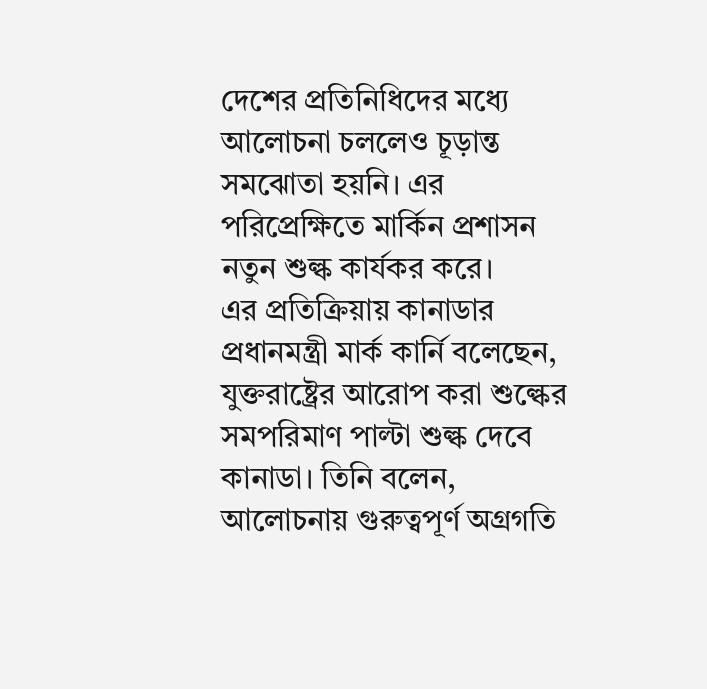দেশের প্রতিনিধিদের মধ্যে আলোচনা চললেও চূড়ান্ত সমঝোতা হয়নি। এর পরিপ্রেক্ষিতে মার্কিন প্রশাসন নতুন শুল্ক কার্যকর করে।
এর প্রতিক্রিয়ায় কানাডার প্রধানমন্ত্রী মার্ক কার্নি বলেছেন, যুক্তরাষ্ট্রের আরোপ করা শুল্কের সমপরিমাণ পাল্টা শুল্ক দেবে কানাডা। তিনি বলেন, আলোচনায় গুরুত্বপূর্ণ অগ্রগতি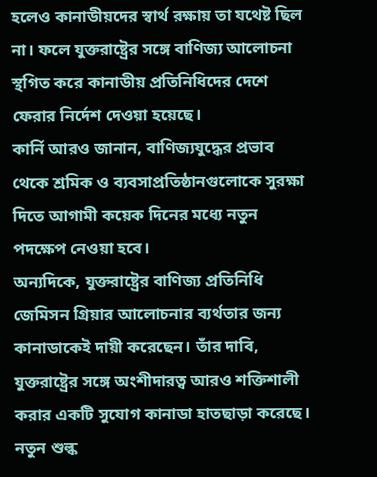হলেও কানাডীয়দের স্বার্থ রক্ষায় তা যথেষ্ট ছিল না। ফলে যুক্তরাষ্ট্রের সঙ্গে বাণিজ্য আলোচনা স্থগিত করে কানাডীয় প্রতিনিধিদের দেশে ফেরার নির্দেশ দেওয়া হয়েছে।
কার্নি আরও জানান, বাণিজ্যযুদ্ধের প্রভাব থেকে শ্রমিক ও ব্যবসাপ্রতিষ্ঠানগুলোকে সুরক্ষা দিতে আগামী কয়েক দিনের মধ্যে নতুন পদক্ষেপ নেওয়া হবে।
অন্যদিকে, যুক্তরাষ্ট্রের বাণিজ্য প্রতিনিধি জেমিসন গ্রিয়ার আলোচনার ব্যর্থতার জন্য কানাডাকেই দায়ী করেছেন। তাঁর দাবি, যুক্তরাষ্ট্রের সঙ্গে অংশীদারত্ব আরও শক্তিশালী করার একটি সুযোগ কানাডা হাতছাড়া করেছে।
নতুন শুল্ক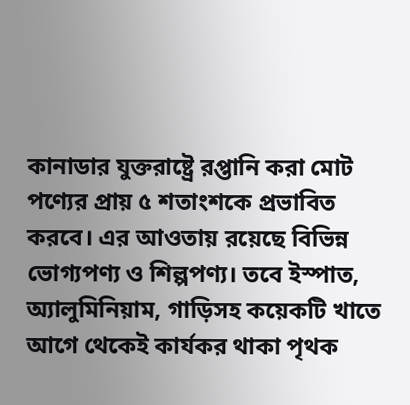কানাডার যুক্তরাষ্ট্রে রপ্তানি করা মোট পণ্যের প্রায় ৫ শতাংশকে প্রভাবিত করবে। এর আওতায় রয়েছে বিভিন্ন ভোগ্যপণ্য ও শিল্পপণ্য। তবে ইস্পাত, অ্যালুমিনিয়াম, গাড়িসহ কয়েকটি খাতে আগে থেকেই কার্যকর থাকা পৃথক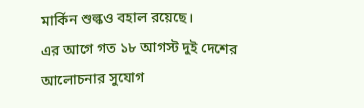মার্কিন শুল্কও বহাল রয়েছে।
এর আগে গত ১৮ আগস্ট দুই দেশের আলোচনার সুযোগ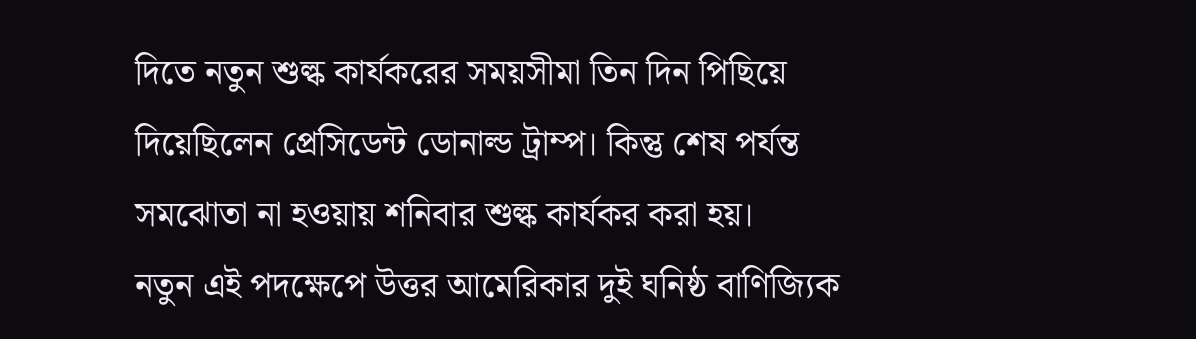দিতে নতুন শুল্ক কার্যকরের সময়সীমা তিন দিন পিছিয়ে দিয়েছিলেন প্রেসিডেন্ট ডোনাল্ড ট্রাম্প। কিন্তু শেষ পর্যন্ত সমঝোতা না হওয়ায় শনিবার শুল্ক কার্যকর করা হয়।
নতুন এই পদক্ষেপে উত্তর আমেরিকার দুই ঘনিষ্ঠ বাণিজ্যিক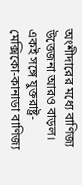অংশীদারের মধ্যে বাণিজ্য উত্তেজনা আরও বাড়ল। একই সঙ্গে যুক্তরাষ্ট্র-মেক্সিকো-কানাডা বাণিজ্য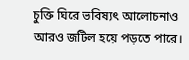চুক্তি ঘিরে ভবিষ্যৎ আলোচনাও আরও জটিল হয়ে পড়তে পারে।